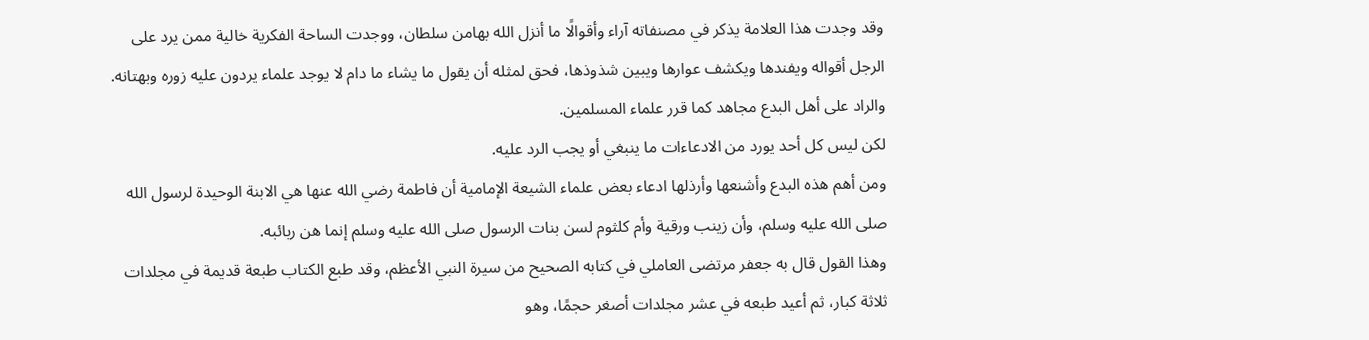وقد وجدت هذا العلامة يذكر في مصنفاته آراء وأقوالًا ما أنزل الله بهامن سلطان، ووجدت الساحة الفكرية خالية ممن يرد على الرجل أقواله ويفندها ويكشف عوارها ويبين شذوذها، فحق لمثله أن يقول ما يشاء ما دام لا يوجد علماء يردون عليه زوره وبهتانه.
والراد على أهل البدع مجاهد كما قرر علماء المسلمين.
لكن ليس كل أحد يورد من الادعاءات ما ينبغي أو يجب الرد عليه.
ومن أهم هذه البدع وأشنعها وأرذلها ادعاء بعض علماء الشيعة الإمامية أن فاطمة رضي الله عنها هي الابنة الوحيدة لرسول الله صلى الله عليه وسلم، وأن زينب ورقية وأم كلثوم لسن بنات الرسول صلى الله عليه وسلم إنما هن ربائبه.
وهذا القول قال به جعفر مرتضى العاملي في كتابه الصحيح من سيرة النبي الأعظم، وقد طبع الكتاب طبعة قديمة في مجلدات ثلاثة كبار، ثم أعيد طبعه في عشر مجلدات أصغر حجمًا، وهو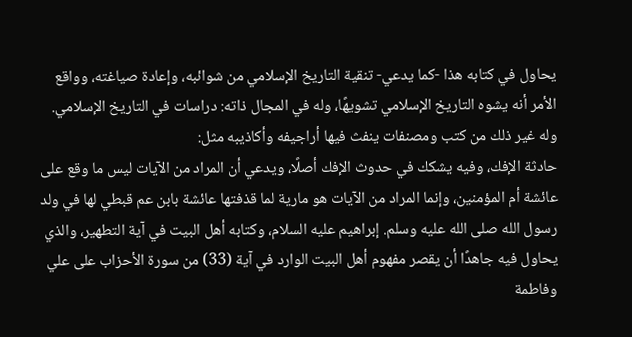يحاول في كتابه هذا -كما يدعي- تنقية التاريخ الإسلامي من شوائبه، وإعادة صياغته، وواقع الأمر أنه يشوه التاريخ الإسلامي تشويهًا، وله في المجال ذاته: دراسات في التاريخ الإسلامي.
وله غير ذلك من كتب ومصنفات ينفث فيها أراجيفه وأكاذيبه مثل:
حادثة الإفك، وفيه يشكك في حدوث الإفك أصلًا، ويدعي أن المراد من الآيات ليس ما وقع على عائشة أم المؤمنين، وإنما المراد من الآيات هو مارية لما قذفتها عائشة بابن عم قبطي لها في ولد رسول الله صلى الله عليه وسلم. إبراهيم عليه السلام، وكتابه أهل البيت في آية التطهير، والذي يحاول فيه جاهدًا أن يقصر مفهوم أهل البيت الوارد في آية (33) من سورة الأحزاب على علي وفاطمة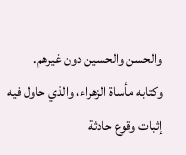والحسن والحسين دون غيرهم.
وكتابه مأساة الزهراء، والذي حاول فيه إثبات وقوع حادثة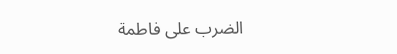الضرب على فاطمة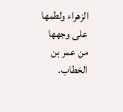الزهراء ولطمها على وجهها من عمر بن الخطاب.